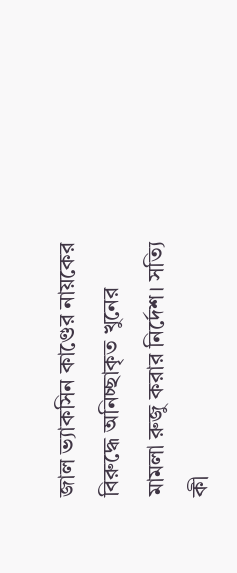জাল ভ্যাকসিন কাণ্ডের নায়কের বিরুদ্ধে অনিচ্ছাকৃত খুনের মামলা রুজু করার নির্দেশ। সত্যি কী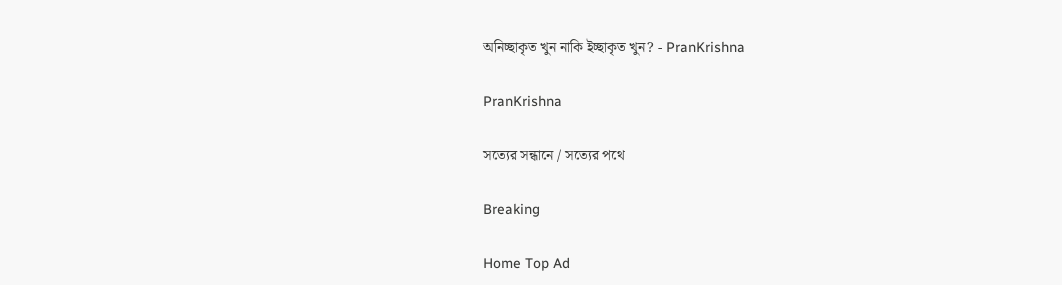অনিচ্ছাকৃত খুন নাকি ইচ্ছাকৃত খুন? - PranKrishna

PranKrishna

সত্যের সন্ধানে / সত্যের পথে

Breaking

Home Top Ad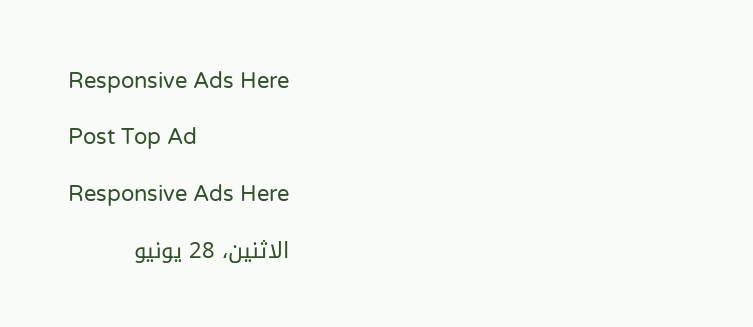Responsive Ads Here

Post Top Ad

Responsive Ads Here

الاثنين، 28 يونيو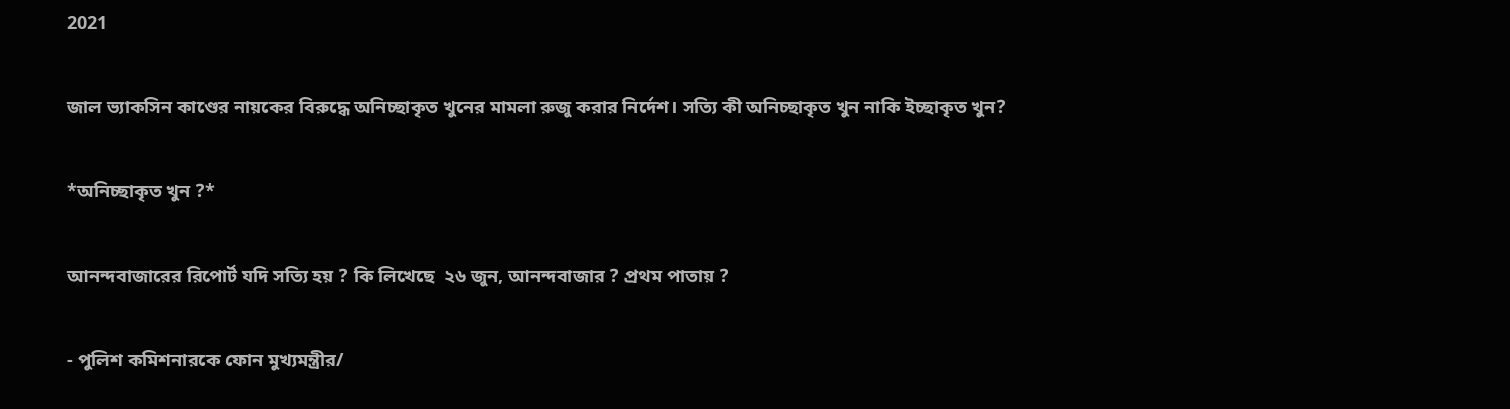2021

জাল ভ্যাকসিন কাণ্ডের নায়কের বিরুদ্ধে অনিচ্ছাকৃত খুনের মামলা রুজু করার নির্দেশ। সত্যি কী অনিচ্ছাকৃত খুন নাকি ইচ্ছাকৃত খুন?

*অনিচ্ছাকৃত খুন ?*

আনন্দবাজারের রিপোর্ট যদি সত্যি হয় ? কি লিখেছে  ২৬ জুন, আনন্দবাজার ? প্রথম পাতায় ?

- পুলিশ কমিশনারকে ফোন মুখ্যমন্ত্রীর/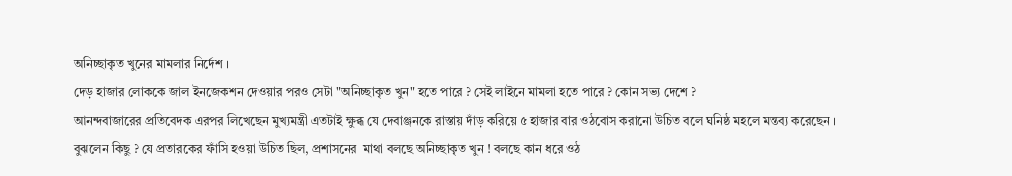অনিচ্ছাকৃত খুনের মামলার নির্দেশ ।
দেড় হাজার লোককে জাল ইনজেকশন দেওয়ার পরও সেটা "অনিচ্ছাকৃত খুন" হতে পারে ? সেই লাইনে মামলা হতে পারে ? কোন সভ্য দেশে ?
আনন্দবাজারের প্রতিবেদক এরপর লিখেছেন মুখ্যমন্ত্রী এতটাই ক্ষুব্ধ যে দেবাঞ্জনকে রাস্তায় দাঁড় করিয়ে ৫ হাজার বার ওঠবোস করানো উচিত বলে ঘনিষ্ঠ মহলে মন্তব্য করেছেন ।
বুঝলেন কিছু ? যে প্রতারকের ফাঁসি হওয়া উচিত ছিল, প্রশাসনের  মাথা বলছে অনিচ্ছাকৃত খুন ! বলছে কান ধরে ওঠ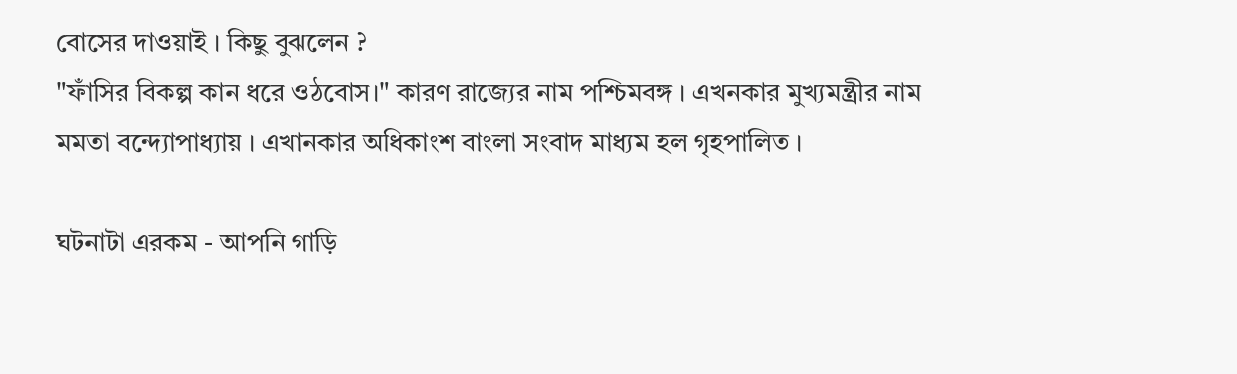বোসের দাওয়াই । কিছু বুঝলেন ?
"ফাঁসির বিকল্প কান ধরে ওঠবোস।" কারণ রাজ্যের নাম পশ্চিমবঙ্গ । এখনকার মুখ্যমন্ত্রীর নাম মমতা বন্দ্যোপাধ্যায় । এখানকার অধিকাংশ বাংলা সংবাদ মাধ্যম হল গৃহপালিত ।

ঘটনাটা এরকম - আপনি গাড়ি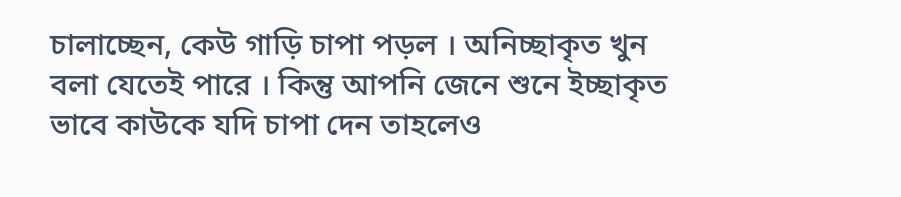চালাচ্ছেন, কেউ গাড়ি চাপা পড়ল । অনিচ্ছাকৃত খুন বলা যেতেই পারে । কিন্তু আপনি জেনে শুনে ইচ্ছাকৃত ভাবে কাউকে যদি চাপা দেন তাহলেও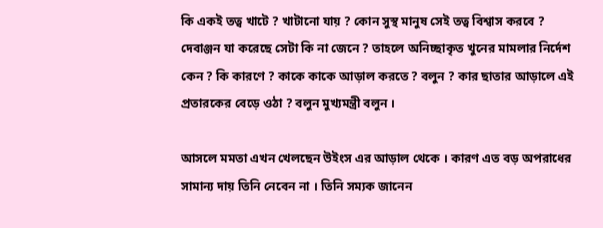কি একই তত্ব খাটে ? খাটানো যায় ? কোন সুস্থ মানুষ সেই তত্ব বিশ্বাস করবে ? দেবাঞ্জন যা করেছে সেটা কি না জেনে ? তাহলে অনিচ্ছাকৃত খুনের মামলার নির্দেশ কেন ? কি কারণে ? কাকে কাকে আড়াল করতে ? বলুন ? কার ছাতার আড়ালে এই প্রতারকের বেড়ে ওঠা ? বলুন মুখ্যমন্ত্রী বলুন ।

আসলে মমতা এখন খেলছেন উইংস এর আড়াল থেকে । কারণ এত বড় অপরাধের সামান্য দায় তিনি নেবেন না । তিনি সম্যক জানেন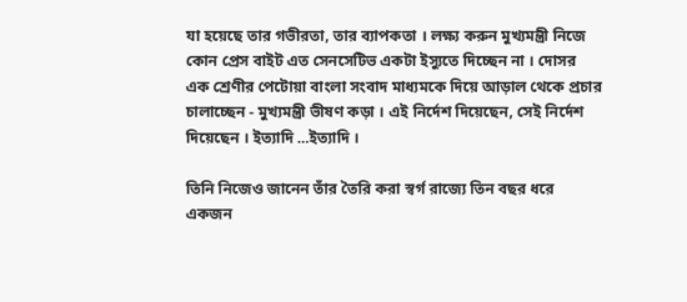যা হয়েছে তার গভীরতা, তার ব্যাপকতা । লক্ষ্য করুন মুখ্যমন্ত্রী নিজে কোন প্রেস বাইট এত সেনসেটিভ একটা ইস্যুতে দিচ্ছেন না । দোসর এক শ্রেণীর পেটোয়া বাংলা সংবাদ মাধ্যমকে দিয়ে আড়াল থেকে প্রচার চালাচ্ছেন - মুখ্যমন্ত্রী ভীষণ কড়া । এই নির্দেশ দিয়েছেন, সেই নির্দেশ দিয়েছেন । ইত্যাদি ...ইত্যাদি ।

তিনি নিজেও জানেন তাঁর তৈরি করা স্বর্গ রাজ্যে তিন বছর ধরে একজন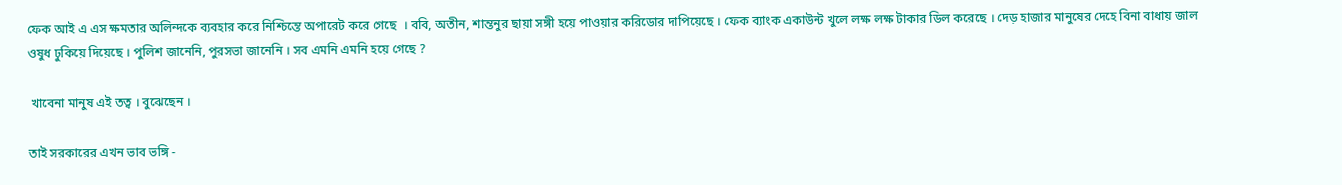ফেক আই এ এস ক্ষমতার অলিন্দকে ব্যবহার করে নিশ্চিন্তে অপারেট করে গেছে  । ববি, অতীন, শান্তনুর ছায়া সঙ্গী হয়ে পাওয়ার করিডোর দাপিয়েছে । ফেক ব্যাংক একাউন্ট খুলে লক্ষ লক্ষ টাকার ডিল করেছে । দেড় হাজার মানুষের দেহে বিনা বাধায় জাল ওষুধ ঢুকিয়ে দিয়েছে । পুলিশ জানেনি, পুরসভা জানেনি । সব এমনি এমনি হয়ে গেছে ?

 খাবেনা মানুষ এই তত্ব । বুঝেছেন ।

তাই সরকারের এখন ভাব ভঙ্গি -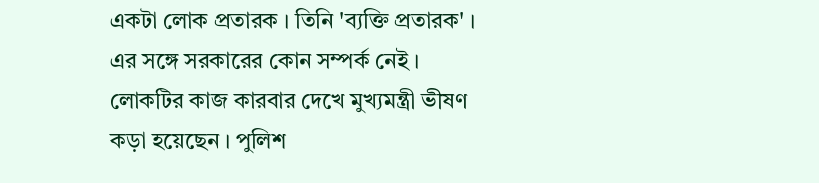একটা লোক প্রতারক । তিনি 'ব্যক্তি প্রতারক' । এর সঙ্গে সরকারের কোন সম্পর্ক নেই । লোকটির কাজ কারবার দেখে মুখ্যমন্ত্রী ভীষণ কড়া হয়েছেন । পুলিশ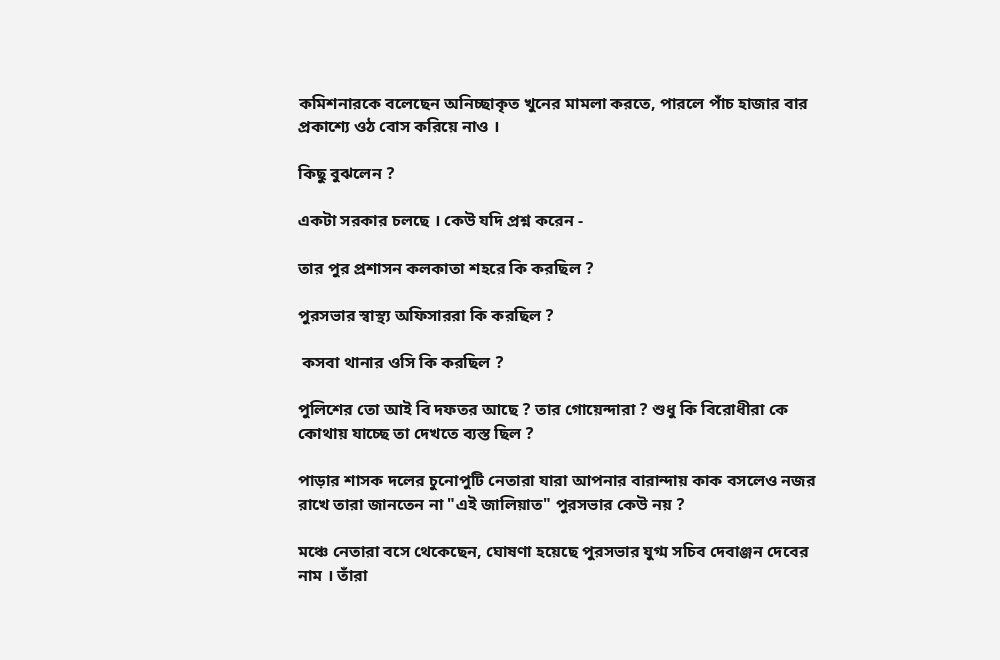কমিশনারকে বলেছেন অনিচ্ছাকৃত খুনের মামলা করতে, পারলে পাঁচ হাজার বার প্রকাশ্যে ওঠ বোস করিয়ে নাও ।

কিছু বুঝলেন ?

একটা সরকার চলছে । কেউ যদি প্রশ্ন করেন -

তার পুর প্রশাসন কলকাতা শহরে কি করছিল ?

পুরসভার স্বাস্থ্য অফিসাররা কি করছিল ?

 কসবা থানার ওসি কি করছিল ?

পুলিশের তো আই বি দফতর আছে ? তার গোয়েন্দারা ? শুধু কি বিরোধীরা কে কোথায় যাচ্ছে তা দেখতে ব্যস্ত ছিল ?

পাড়ার শাসক দলের চুনোপুটি নেতারা যারা আপনার বারান্দায় কাক বসলেও নজর রাখে তারা জানতেন না "এই জালিয়াত" পুরসভার কেউ নয় ?

মঞ্চে নেতারা বসে থেকেছেন, ঘোষণা হয়েছে পুরসভার যুগ্ম সচিব দেবাঞ্জন দেবের নাম । তাঁরা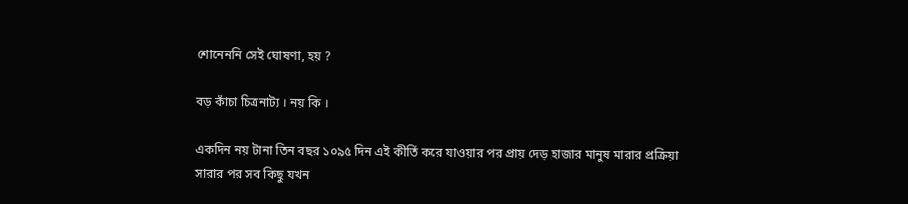শোনেননি সেই ঘোষণা, হয় ?

বড় কাঁচা চিত্রনাট্য । নয় কি ।

একদিন নয় টানা তিন বছর ১০৯৫ দিন এই কীর্তি করে যাওয়ার পর প্রায় দেড় হাজার মানুষ মারার প্রক্রিয়া সারার পর সব কিছু যখন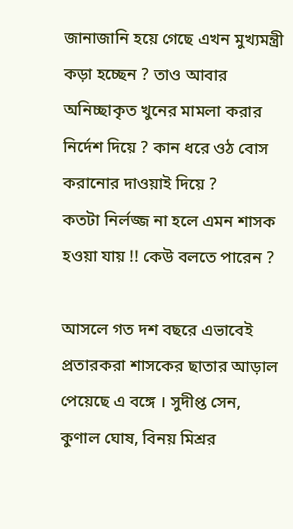জানাজানি হয়ে গেছে এখন মুখ্যমন্ত্রী কড়া হচ্ছেন ? তাও আবার অনিচ্ছাকৃত খুনের মামলা করার নির্দেশ দিয়ে ? কান ধরে ওঠ বোস করানোর দাওয়াই দিয়ে ?
কতটা নির্লজ্জ না হলে এমন শাসক হওয়া যায় !! কেউ বলতে পারেন ?

আসলে গত দশ বছরে এভাবেই প্রতারকরা শাসকের ছাতার আড়াল পেয়েছে এ বঙ্গে । সুদীপ্ত সেন, কুণাল ঘোষ, বিনয় মিশ্রর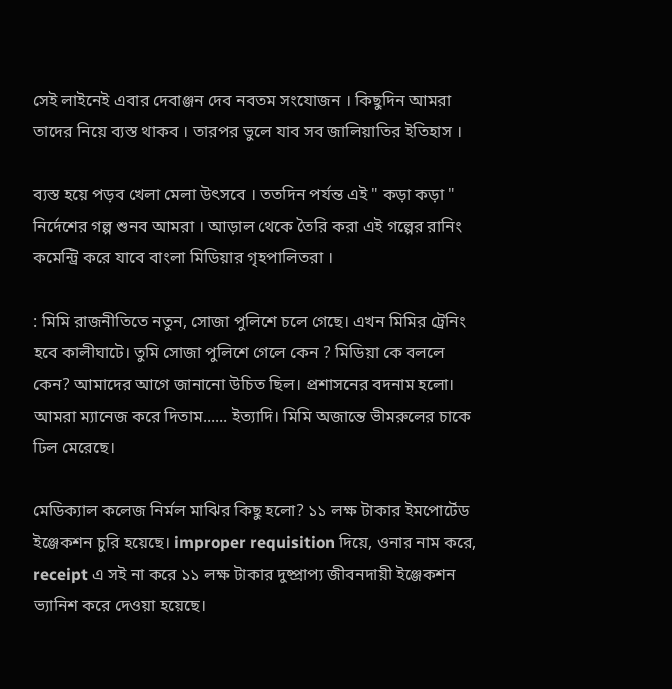সেই লাইনেই এবার দেবাঞ্জন দেব নবতম সংযোজন । কিছুদিন আমরা তাদের নিয়ে ব্যস্ত থাকব । তারপর ভুলে যাব সব জালিয়াতির ইতিহাস ।

ব্যস্ত হয়ে পড়ব খেলা মেলা উৎসবে । ততদিন পর্যন্ত এই " কড়া কড়া " নির্দেশের গল্প শুনব আমরা । আড়াল থেকে তৈরি করা এই গল্পের রানিং কমেন্ট্রি করে যাবে বাংলা মিডিয়ার গৃহপালিতরা ।

: মিমি রাজনীতিতে নতুন, সোজা পুলিশে চলে গেছে। এখন মিমির ট্রেনিং হবে কালীঘাটে। তুমি সোজা পুলিশে গেলে কেন ? মিডিয়া কে বললে কেন? আমাদের আগে জানানো উচিত ছিল। প্রশাসনের বদনাম হলো। আমরা ম্যানেজ করে দিতাম...... ইত্যাদি। মিমি অজান্তে ভীমরুলের চাকে ঢিল মেরেছে।

মেডিক্যাল কলেজ নির্মল মাঝির কিছু হলো? ১১ লক্ষ টাকার ইমপোর্টেড ইঞ্জেকশন চুরি হয়েছে। improper requisition দিয়ে, ওনার নাম করে, receipt এ সই না করে ১১ লক্ষ টাকার দুষ্প্রাপ্য জীবনদায়ী ইঞ্জেকশন ভ্যানিশ করে দেওয়া হয়েছে।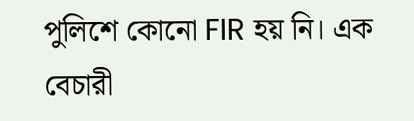পুলিশে কোনো FIR হয় নি। এক বেচারী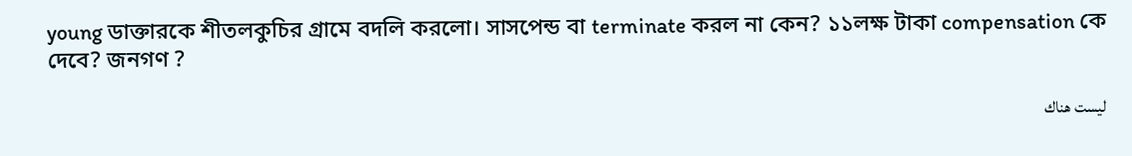young ডাক্তারকে শীতলকুচির গ্রামে বদলি করলো। সাসপেন্ড বা terminate করল না কেন? ১১লক্ষ টাকা compensation কে দেবে? জনগণ ?

ليست هناك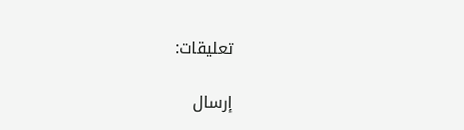تعليقات:

إرسال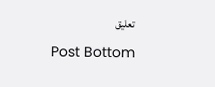تعليق

Post Bottom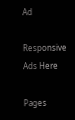Ad

Responsive Ads Here

Pages